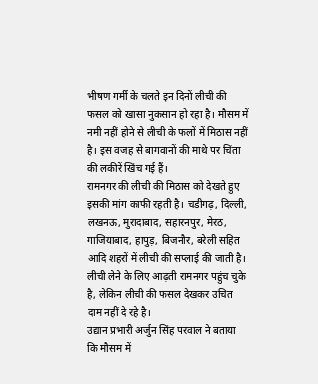भीषण गर्मी के चलते इन दिनों लीची की फसल को खासा नुकसान हो रहा है। मौसम में नमी नहीं होने से लीची के फलों में मिठास नहीं है। इस वजह से बागवानों की माथे पर चिंता की लकीरें खिंच गई हैं।
रामनगर की लीची की मिठास को देखते हुए इसकी मांग काफी रहती है। चडीगढ़, दिल्ली, लखनऊ, मुरादाबाद, सहारनपुर, मेरठ, गाजियाबाद, हापुड़, बिजनौर, बरेली सहित आदि शहरों में लीची की सप्लाई की जाती है। लीची लेने के लिए आढ़ती रामनगर पहुंच चुके है, लेकिन लीची की फसल देखकर उचित दाम नहीं दे रहे है।
उद्यान प्रभारी अर्जुन सिंह परवाल ने बताया कि मौसम में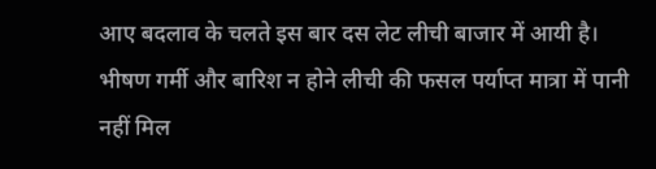आए बदलाव के चलते इस बार दस लेट लीची बाजार में आयी है। भीषण गर्मी और बारिश न होने लीची की फसल पर्याप्त मात्रा में पानी नहीं मिल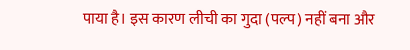पाया है। इस कारण लीची का गुदा (पल्प) नहीं बना और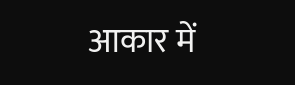आकार में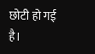छोटी हो गई है।